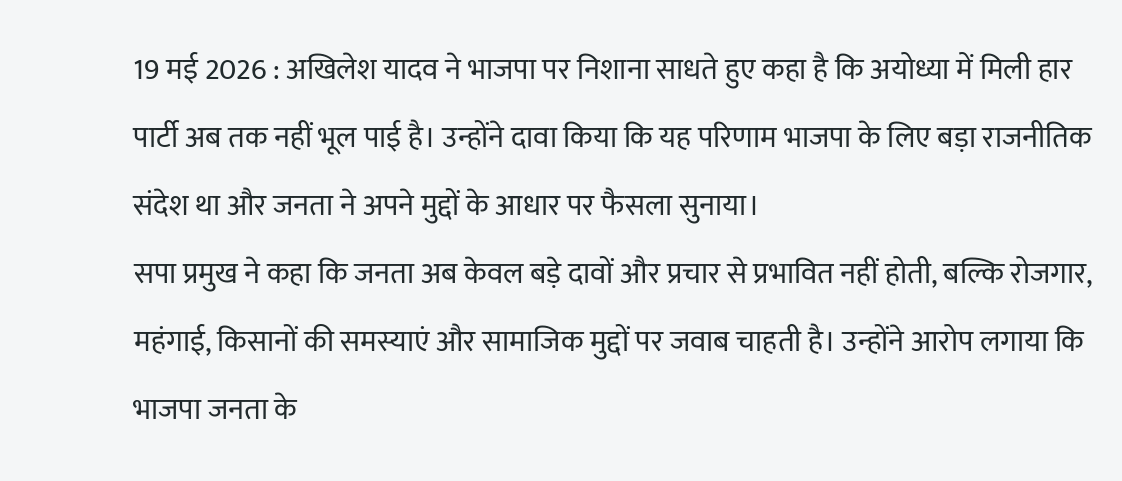19 मई 2026 : अखिलेश यादव ने भाजपा पर निशाना साधते हुए कहा है कि अयोध्या में मिली हार पार्टी अब तक नहीं भूल पाई है। उन्होंने दावा किया कि यह परिणाम भाजपा के लिए बड़ा राजनीतिक संदेश था और जनता ने अपने मुद्दों के आधार पर फैसला सुनाया।
सपा प्रमुख ने कहा कि जनता अब केवल बड़े दावों और प्रचार से प्रभावित नहीं होती, बल्कि रोजगार, महंगाई, किसानों की समस्याएं और सामाजिक मुद्दों पर जवाब चाहती है। उन्होंने आरोप लगाया कि भाजपा जनता के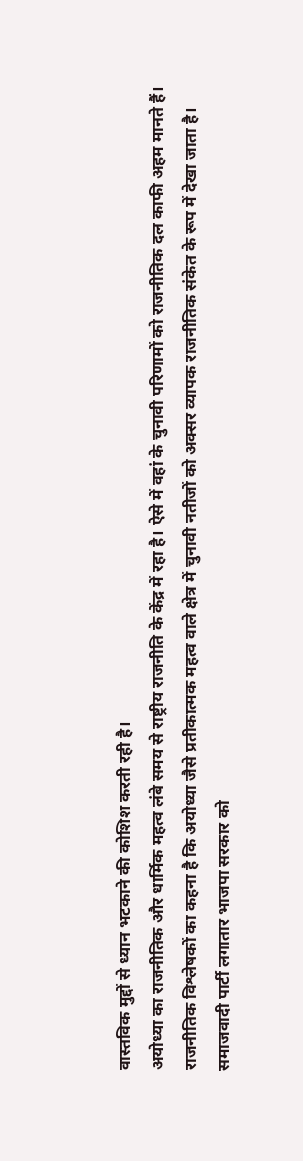वास्तविक मुद्दों से ध्यान भटकाने की कोशिश करती रही है।
अयोध्या का राजनीतिक और धार्मिक महत्व लंबे समय से राष्ट्रीय राजनीति के केंद्र में रहा है। ऐसे में वहां के चुनावी परिणामों को राजनीतिक दल काफी अहम मानते हैं।
राजनीतिक विश्लेषकों का कहना है कि अयोध्या जैसे प्रतीकात्मक महत्व वाले क्षेत्र में चुनावी नतीजों को अक्सर व्यापक राजनीतिक संकेत के रूप में देखा जाता है।
समाजवादी पार्टी लगातार भाजपा सरकार को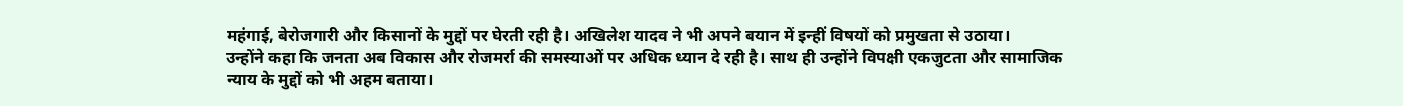महंगाई, बेरोजगारी और किसानों के मुद्दों पर घेरती रही है। अखिलेश यादव ने भी अपने बयान में इन्हीं विषयों को प्रमुखता से उठाया।
उन्होंने कहा कि जनता अब विकास और रोजमर्रा की समस्याओं पर अधिक ध्यान दे रही है। साथ ही उन्होंने विपक्षी एकजुटता और सामाजिक न्याय के मुद्दों को भी अहम बताया।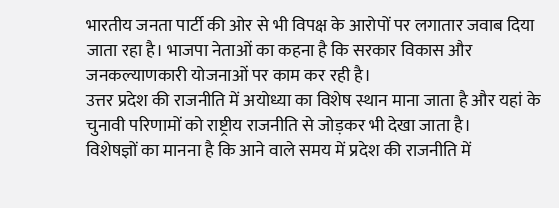भारतीय जनता पार्टी की ओर से भी विपक्ष के आरोपों पर लगातार जवाब दिया जाता रहा है। भाजपा नेताओं का कहना है कि सरकार विकास और जनकल्याणकारी योजनाओं पर काम कर रही है।
उत्तर प्रदेश की राजनीति में अयोध्या का विशेष स्थान माना जाता है और यहां के चुनावी परिणामों को राष्ट्रीय राजनीति से जोड़कर भी देखा जाता है।
विशेषज्ञों का मानना है कि आने वाले समय में प्रदेश की राजनीति में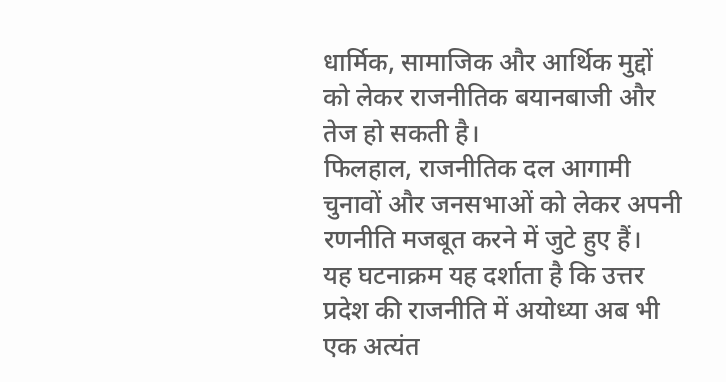धार्मिक, सामाजिक और आर्थिक मुद्दों को लेकर राजनीतिक बयानबाजी और तेज हो सकती है।
फिलहाल, राजनीतिक दल आगामी चुनावों और जनसभाओं को लेकर अपनी रणनीति मजबूत करने में जुटे हुए हैं।
यह घटनाक्रम यह दर्शाता है कि उत्तर प्रदेश की राजनीति में अयोध्या अब भी एक अत्यंत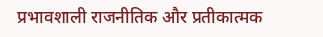प्रभावशाली राजनीतिक और प्रतीकात्मक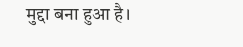मुद्दा बना हुआ है।